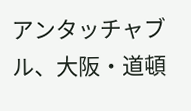アンタッチャブル、大阪・道頓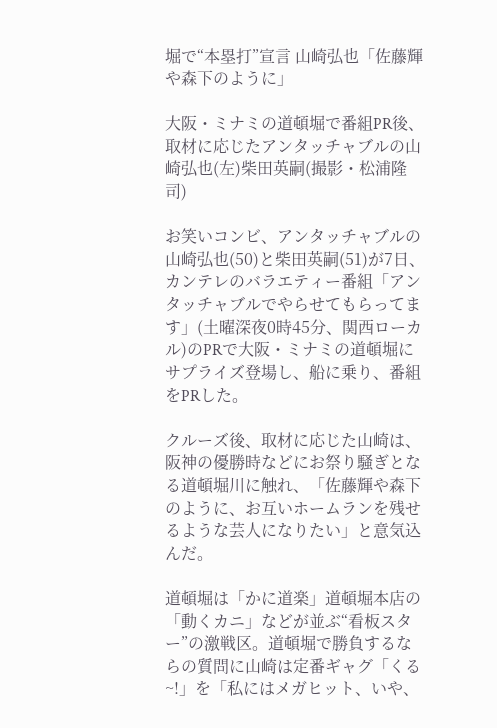堀で“本塁打”宣言 山崎弘也「佐藤輝や森下のように」

大阪・ミナミの道頓堀で番組PR後、取材に応じたアンタッチャブルの山崎弘也(左)柴田英嗣(撮影・松浦隆司)

お笑いコンビ、アンタッチャブルの山崎弘也(50)と柴田英嗣(51)が7日、カンテレのバラエティー番組「アンタッチャブルでやらせてもらってます」(土曜深夜0時45分、関西ローカル)のPRで大阪・ミナミの道頓堀にサプライズ登場し、船に乗り、番組をPRした。

クルーズ後、取材に応じた山崎は、阪神の優勝時などにお祭り騒ぎとなる道頓堀川に触れ、「佐藤輝や森下のように、お互いホームランを残せるような芸人になりたい」と意気込んだ。

道頓堀は「かに道楽」道頓堀本店の「動くカニ」などが並ぶ“看板スター”の激戦区。道頓堀で勝負するならの質問に山崎は定番ギャグ「くる~!」を「私にはメガヒット、いや、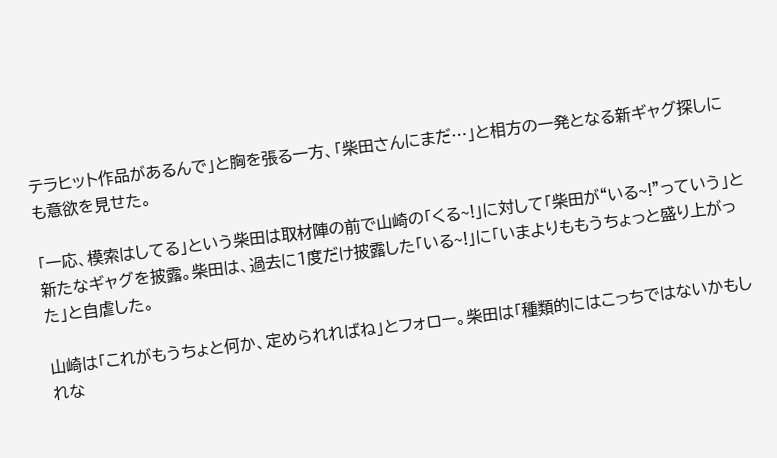テラヒット作品があるんで」と胸を張る一方、「柴田さんにまだ…」と相方の一発となる新ギャグ探しにも意欲を見せた。

「一応、模索はしてる」という柴田は取材陣の前で山崎の「くる~!」に対して「柴田が“いる~!”っていう」と新たなギャグを披露。柴田は、過去に1度だけ披露した「いる~!」に「いまよりももうちょっと盛り上がった」と自虐した。

山崎は「これがもうちょと何か、定められればね」とフォロー。柴田は「種類的にはこっちではないかもしれな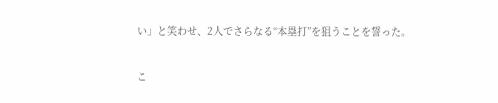い」と笑わせ、2人でさらなる“本塁打”を狙うことを誓った。

こ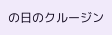の日のクルージン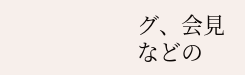グ、会見などの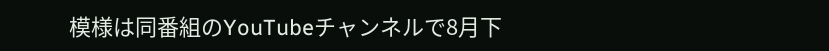模様は同番組のYouTubeチャンネルで8月下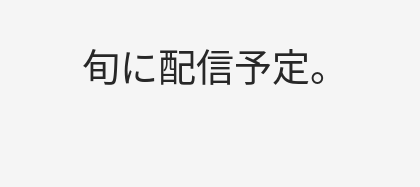旬に配信予定。